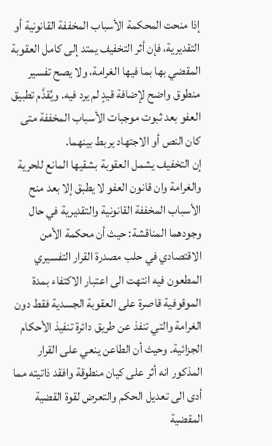إذا منحت المحكمة الأسباب المخففة القانونية أو التقديرية، فإن أثر التخفيف يمتد إلى كامل العقوبة المقضي بها بما فيها الغرامة، ولا يصح تفسير منطوق واضح لإضافة قيدٍ لم يرد فيه. ويُقدَّم تطبيق العفو بعد ثبوت موجبات الأسباب المخففة متى كان النص أو الاجتهاد يربط بينهما.
إن التخفيف يشمل العقوبة بشقيها المانع للحرية والغرامة وان قانون العفو لا يطبق إلا بعد منح الأسباب المخففة القانونية والتقديرية في حال وجودهما المناقشة: حيث أن محكمة الأمن الاقتصادي في حلب مصدرة القرار التفسيري المطعون فيه انتهت الى اعتبار الاكتفاء بمدة الموقوفية قاصرة على العقوبة الجسدية فقط دون الغرامة والتي تنفذ عن طريق دائرة تنفيذ الأحكام الجزائية. وحيث أن الطاعن ينعي على القرار المذكور انه أثر على كيان منطوقة وافقد ذاتيته مما أدى الى تعديل الحكم والتعرض لقوة القضية المقضية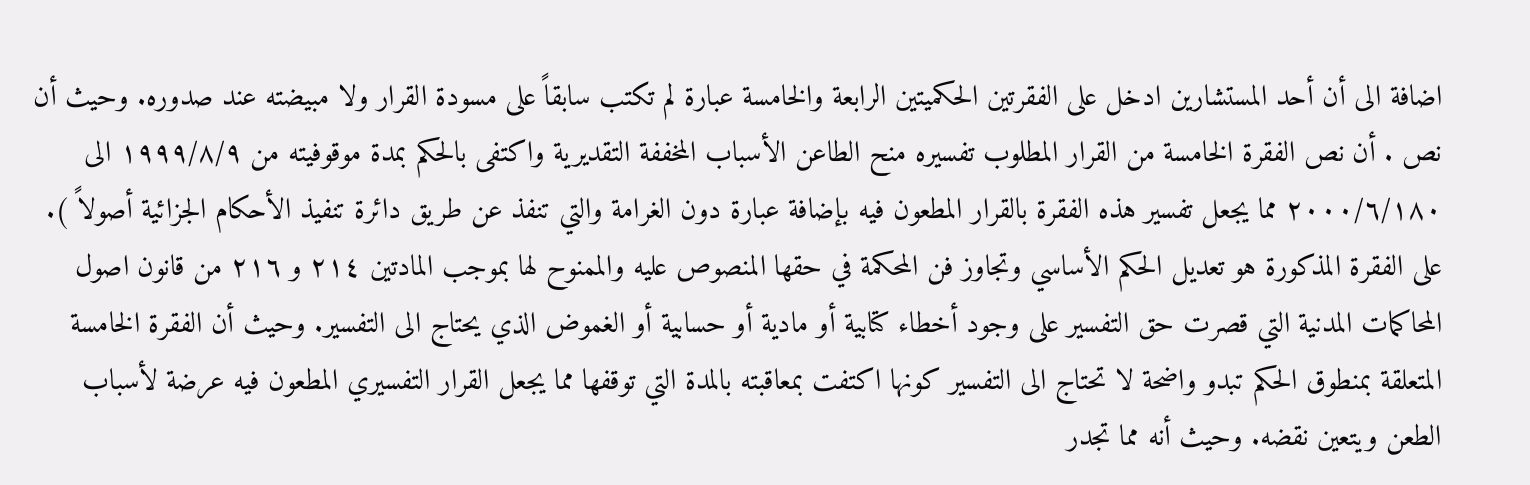اضافة الى أن أحد المستشارين ادخل على الفقرتين الحكميتين الرابعة والخامسة عبارة لم تكتب سابقاً على مسودة القرار ولا مبيضته عند صدوره. وحيث أن نص . أن نص الفقرة الخامسة من القرار المطلوب تفسيره منح الطاعن الأسباب المخففة التقديرية واكتفى بالحكم بمدة موقوفيته من ١٩٩٩/٨/٩ الى ۲۰٠٠/٦/١٨٠ مما يجعل تفسير هذه الفقرة بالقرار المطعون فيه بإضافة عبارة دون الغرامة والتي تنفذ عن طريق دائرة تنفيذ الأحكام الجزائية أصولاً ). على الفقرة المذكورة هو تعديل الحكم الأساسي وتجاوز فن المحكمة في حقها المنصوص عليه والممنوح لها بموجب المادتين ٢١٤ و ٢١٦ من قانون اصول المحاكمات المدنية التي قصرت حق التفسير على وجود أخطاء كتابية أو مادية أو حسابية أو الغموض الذي يحتاج الى التفسير. وحيث أن الفقرة الخامسة المتعلقة بمنطوق الحكم تبدو واضحة لا تحتاج الى التفسير كونها اكتفت بمعاقبته بالمدة التي توقفها مما يجعل القرار التفسيري المطعون فيه عرضة لأسباب الطعن ويتعين نقضه. وحيث أنه مما تجدر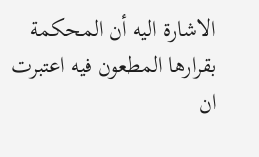الاشارة اليه أن المحكمة بقرارها المطعون فيه اعتبرت ان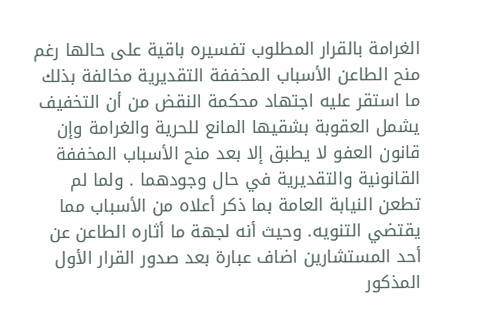الغرامة بالقرار المطلوب تفسيره باقية على حالها رغم منح الطاعن الأسباب المخففة التقديرية مخالفة بذلك ما استقر عليه اجتهاد محكمة النقض من أن التخفيف يشمل العقوبة بشقيها المانع للحرية والغرامة وإن قانون العفو لا يطبق إلا بعد منح الأسباب المخففة القانونية والتقديرية في حال وجودهما . ولما لم تطعن النيابة العامة بما ذكر أعلاه من الأسباب مما يقتضي التنويه. وحيث أنه لجهة ما أثاره الطاعن عن أحد المستشارين اضاف عبارة بعد صدور القرار الأول المذكور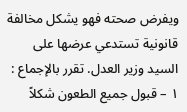ويفرض صحته فهو يشكل مخالفة قانونية تستدعي عرضها على السيد وزير العدل. تقرر بالإجماع : ١ – قبول جميع الطعون شكلاً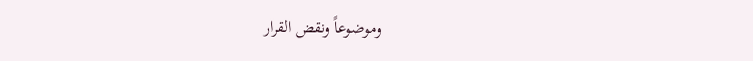وموضوعاً ونقض القرار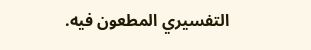التفسيري المطعون فيه.